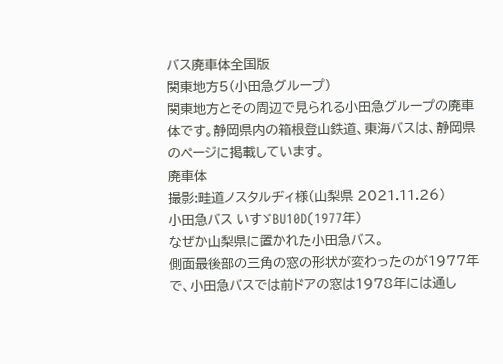バス廃車体全国版
関東地方5(小田急グループ)
関東地方とその周辺で見られる小田急グループの廃車体です。静岡県内の箱根登山鉄道、東海バスは、静岡県のページに掲載しています。
廃車体
撮影:畦道ノスタルヂィ様(山梨県 2021.11.26)
小田急バス いすゞBU10D(1977年)
なぜか山梨県に置かれた小田急バス。
側面最後部の三角の窓の形状が変わったのが1977年で、小田急バスでは前ドアの窓は1978年には通し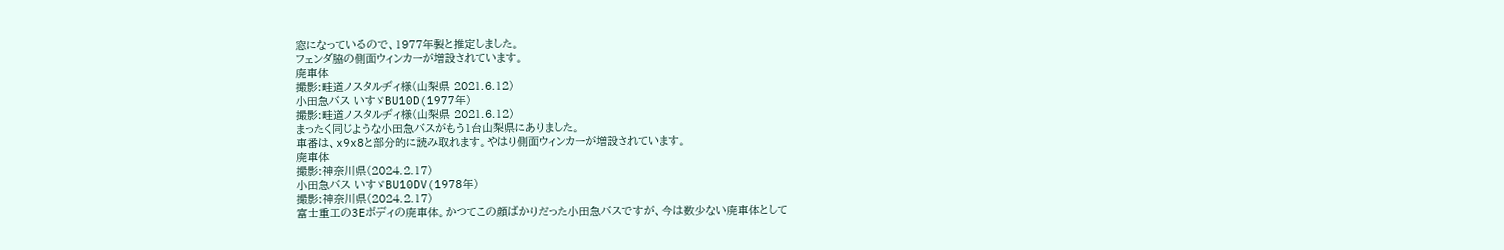窓になっているので、1977年製と推定しました。
フェンダ脇の側面ウィンカーが増設されています。
廃車体
撮影:畦道ノスタルヂィ様(山梨県 2021.6.12)
小田急バス いすゞBU10D(1977年)
撮影:畦道ノスタルヂィ様(山梨県 2021.6.12)
まったく同じような小田急バスがもう1台山梨県にありました。
車番は、x9x8と部分的に読み取れます。やはり側面ウィンカーが増設されています。
廃車体
撮影:神奈川県(2024.2.17)
小田急バス いすゞBU10DV(1978年)
撮影:神奈川県(2024.2.17)
富士重工の3Eボディの廃車体。かつてこの顔ばかりだった小田急バスですが、今は数少ない廃車体として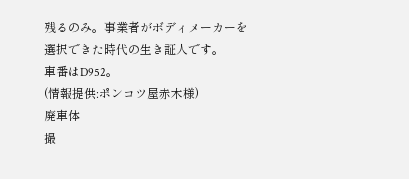残るのみ。事業者がボディメーカーを選択できた時代の生き証人です。
車番はD952。
(情報提供:ポンコツ屋赤木様)
廃車体
撮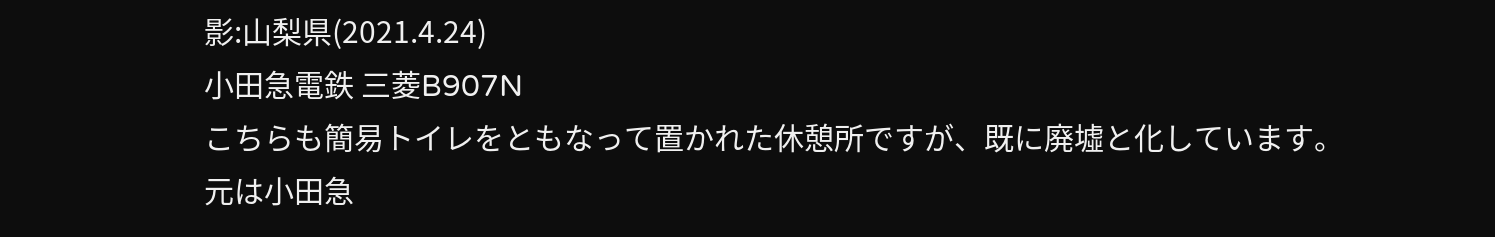影:山梨県(2021.4.24)
小田急電鉄 三菱B907N
こちらも簡易トイレをともなって置かれた休憩所ですが、既に廃墟と化しています。
元は小田急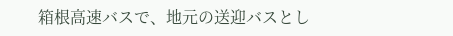箱根高速バスで、地元の送迎バスとし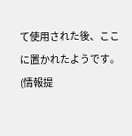て使用された後、ここに置かれたようです。
(情報提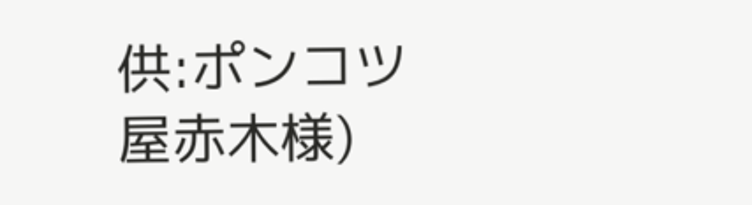供:ポンコツ屋赤木様)